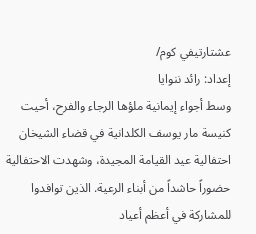عشتارتيفي كوم/
إعداد: رائد ننوايا
وسط أجواء إيمانية ملؤها الرجاء والفرح، أحيت كنيسة مار يوسف الكلدانية في قضاء الشيخان احتفالية عيد القيامة المجيدة، وشهدت الاحتفالية حضوراً حاشداً من أبناء الرعية. الذين توافدوا للمشاركة في أعظم أعياد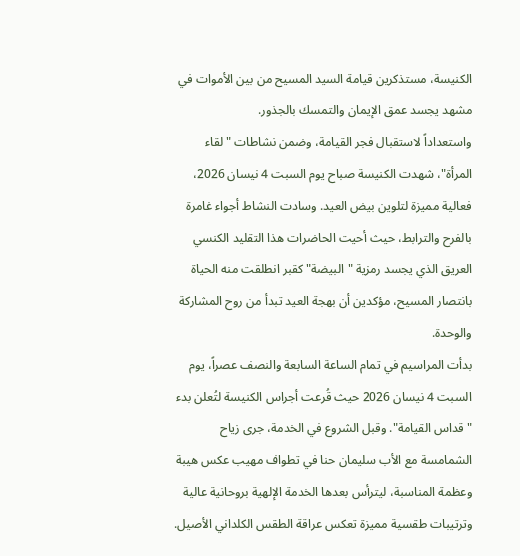الكنيسة، مستذكرين قيامة السيد المسيح من بين الأموات في مشهد يجسد عمق الإيمان والتمسك بالجذور.
واستعداداً لاستقبال فجر القيامة، وضمن نشاطات "لقاء المرأة"، شهدت الكنيسة صباح يوم السبت 4 نيسان 2026، فعالية مميزة لتلوين بيض العيد. وسادت النشاط أجواء غامرة بالفرح والترابط، حيث أحيت الحاضرات هذا التقليد الكنسي العريق الذي يجسد رمزية "البيضة" كقبر انطلقت منه الحياة بانتصار المسيح، مؤكدين أن بهجة العيد تبدأ من روح المشاركة والوحدة.
بدأت المراسيم في تمام الساعة السابعة والنصف عصراً، يوم السبت 4 نيسان 2026 حيث قُرعت أجراس الكنيسة لتُعلن بدء "قداس القيامة". وقبل الشروع في الخدمة، جرى زياح الشمامسة مع الأب سليمان حنا في تطواف مهيب عكس هيبة وعظمة المناسبة، ليترأس بعدها الخدمة الإلهية بروحانية عالية وترتيبات طقسية مميزة تعكس عراقة الطقس الكلداني الأصيل.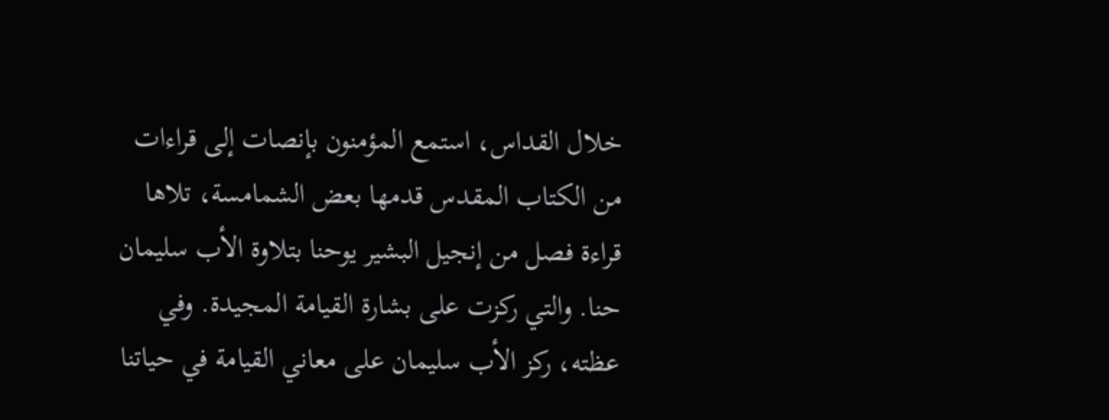خلال القداس، استمع المؤمنون بإنصات إلى قراءات من الكتاب المقدس قدمها بعض الشمامسة، تلاها قراءة فصل من إنجيل البشير يوحنا بتلاوة الأب سليمان حنا. والتي ركزت على بشارة القيامة المجيدة. وفي عظته، ركز الأب سليمان على معاني القيامة في حياتنا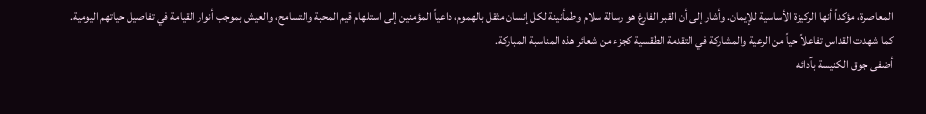المعاصرة، مؤكداً أنها الركيزة الأساسية للإيمان. وأشار إلى أن القبر الفارغ هو رسالة سلام وطمأنينة لكل إنسان مثقل بالهموم، داعياً المؤمنين إلى استلهام قيم المحبة والتسامح، والعيش بموجب أنوار القيامة في تفاصيل حياتهم اليومية.
كما شهدت القداس تفاعلاً حياً من الرعية والمشاركة في التقدمة الطقسية كجزء من شعائر هذه المناسبة المباركة.
أضفى جوق الكنيسة بآدائه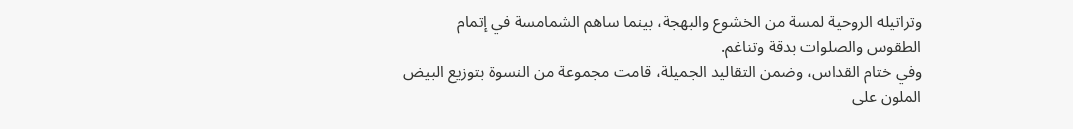وتراتيله الروحية لمسة من الخشوع والبهجة، بينما ساهم الشمامسة في إتمام الطقوس والصلوات بدقة وتناغم.
وفي ختام القداس، وضمن التقاليد الجميلة، قامت مجموعة من النسوة بتوزيع البيض الملون على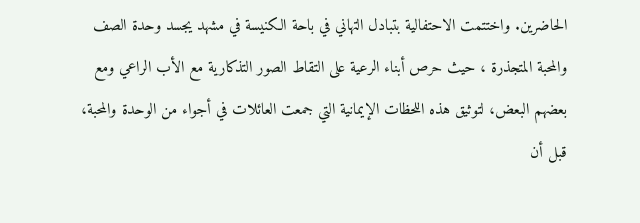الحاضرين. واختتمت الاحتفالية بتبادل التهاني في باحة الكنيسة في مشهد يجسد وحدة الصف والمحبة المتجذرة ، حيث حرص أبناء الرعية على التقاط الصور التذكارية مع الأب الراعي ومع بعضهم البعض، لتوثيق هذه اللحظات الإيمانية التي جمعت العائلات في أجواء من الوحدة والمحبة، قبل أن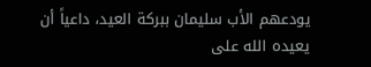يودعهم الأب سليمان ببركة العيد، داعياً أن يعيده الله على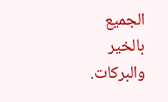الجميع بالخير والبركات.